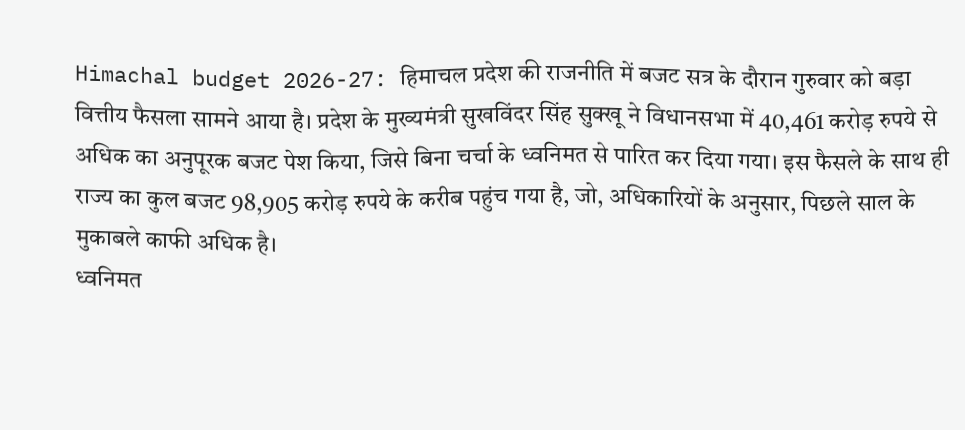Himachal budget 2026-27: हिमाचल प्रदेश की राजनीति में बजट सत्र के दौरान गुरुवार को बड़ा वित्तीय फैसला सामने आया है। प्रदेश के मुख्यमंत्री सुखविंदर सिंह सुक्खू ने विधानसभा में 40,461 करोड़ रुपये से अधिक का अनुपूरक बजट पेश किया, जिसे बिना चर्चा के ध्वनिमत से पारित कर दिया गया। इस फैसले के साथ ही राज्य का कुल बजट 98,905 करोड़ रुपये के करीब पहुंच गया है, जो, अधिकारियों के अनुसार, पिछले साल के मुकाबले काफी अधिक है।
ध्वनिमत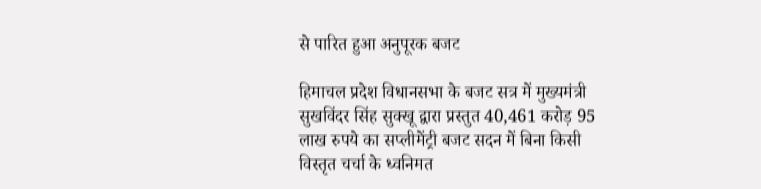से पारित हुआ अनुपूरक बजट

हिमाचल प्रदेश विधानसभा के बजट सत्र में मुख्यमंत्री सुखविंदर सिंह सुक्खू द्वारा प्रस्तुत 40,461 करोड़ 95 लाख रुपये का सप्लीमेंट्री बजट सदन में बिना किसी विस्तृत चर्चा के ध्वनिमत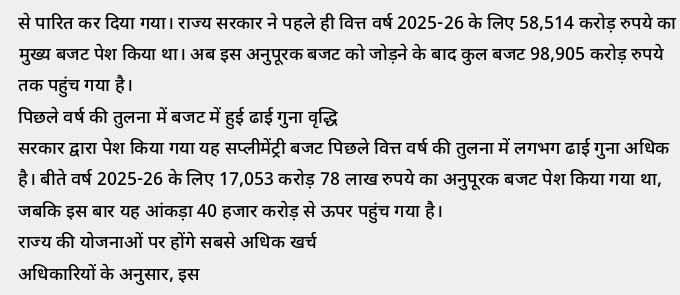से पारित कर दिया गया। राज्य सरकार ने पहले ही वित्त वर्ष 2025-26 के लिए 58,514 करोड़ रुपये का मुख्य बजट पेश किया था। अब इस अनुपूरक बजट को जोड़ने के बाद कुल बजट 98,905 करोड़ रुपये तक पहुंच गया है।
पिछले वर्ष की तुलना में बजट में हुई ढाई गुना वृद्धि
सरकार द्वारा पेश किया गया यह सप्लीमेंट्री बजट पिछले वित्त वर्ष की तुलना में लगभग ढाई गुना अधिक है। बीते वर्ष 2025-26 के लिए 17,053 करोड़ 78 लाख रुपये का अनुपूरक बजट पेश किया गया था, जबकि इस बार यह आंकड़ा 40 हजार करोड़ से ऊपर पहुंच गया है।
राज्य की योजनाओं पर होंगे सबसे अधिक खर्च
अधिकारियों के अनुसार, इस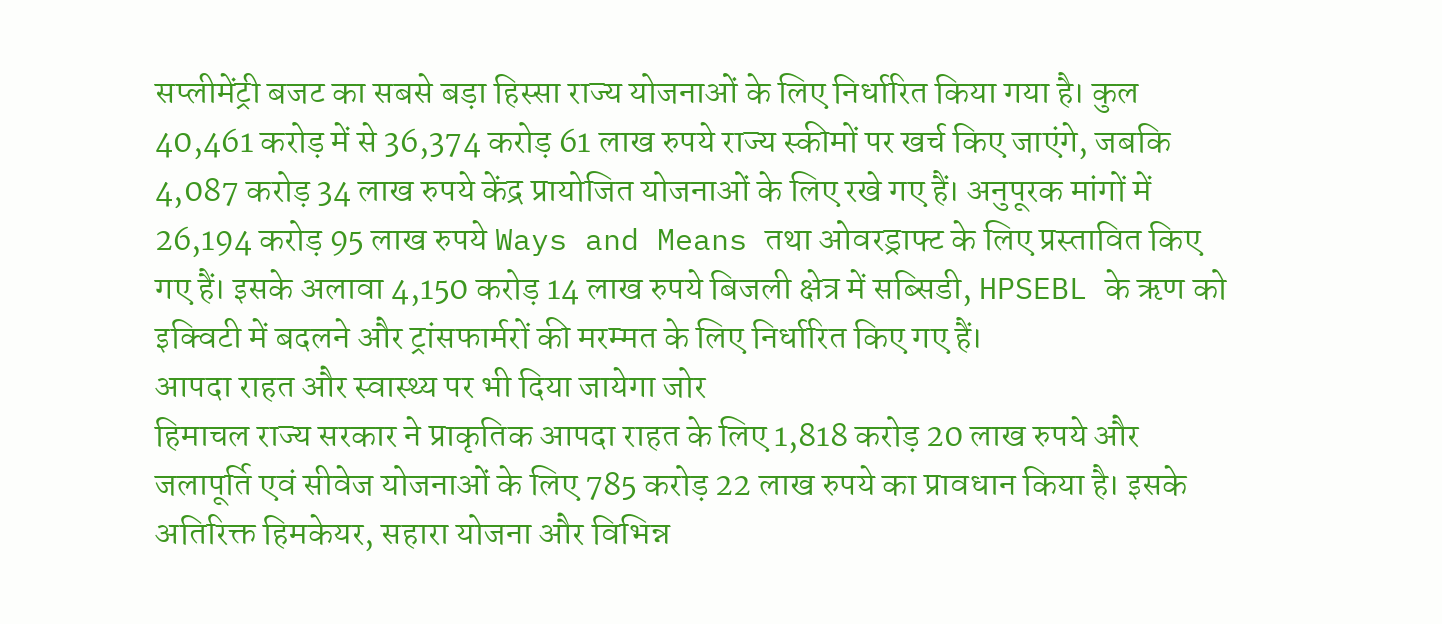सप्लीमेंट्री बजट का सबसे बड़ा हिस्सा राज्य योजनाओं के लिए निर्धारित किया गया है। कुल 40,461 करोड़ में से 36,374 करोड़ 61 लाख रुपये राज्य स्कीमों पर खर्च किए जाएंगे, जबकि 4,087 करोड़ 34 लाख रुपये केंद्र प्रायोजित योजनाओं के लिए रखे गए हैं। अनुपूरक मांगों में 26,194 करोड़ 95 लाख रुपये Ways and Means तथा ओवरड्राफ्ट के लिए प्रस्तावित किए गए हैं। इसके अलावा 4,150 करोड़ 14 लाख रुपये बिजली क्षेत्र में सब्सिडी, HPSEBL के ऋण को इक्विटी में बदलने और ट्रांसफार्मरों की मरम्मत के लिए निर्धारित किए गए हैं।
आपदा राहत और स्वास्थ्य पर भी दिया जायेगा जोर
हिमाचल राज्य सरकार ने प्राकृतिक आपदा राहत के लिए 1,818 करोड़ 20 लाख रुपये और जलापूर्ति एवं सीवेज योजनाओं के लिए 785 करोड़ 22 लाख रुपये का प्रावधान किया है। इसके अतिरिक्त हिमकेयर, सहारा योजना और विभिन्न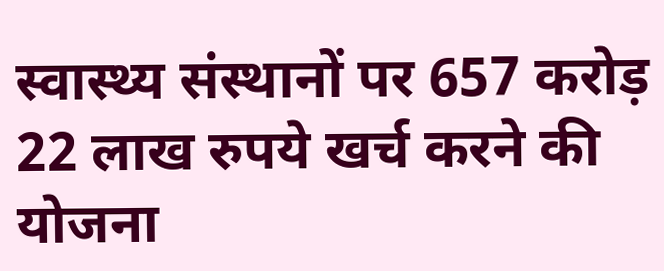स्वास्थ्य संस्थानों पर 657 करोड़ 22 लाख रुपये खर्च करने की योजना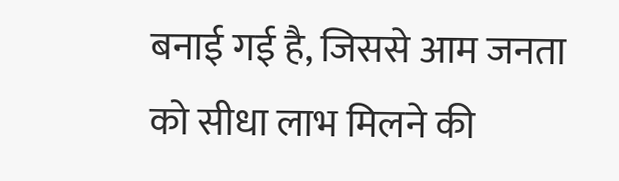बनाई गई है, जिससे आम जनता को सीधा लाभ मिलने की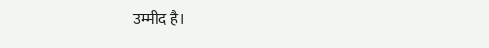उम्मीद है।